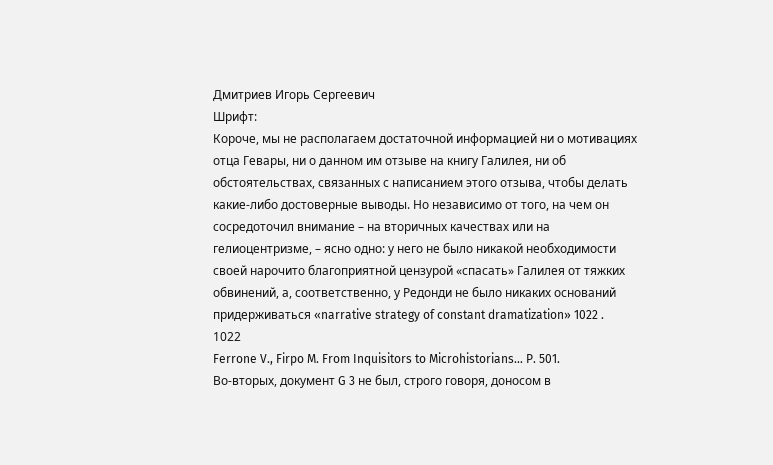Дмитриев Игорь Сергеевич
Шрифт:
Короче, мы не располагаем достаточной информацией ни о мотивациях отца Гевары, ни о данном им отзыве на книгу Галилея, ни об обстоятельствах, связанных с написанием этого отзыва, чтобы делать какие-либо достоверные выводы. Но независимо от того, на чем он сосредоточил внимание – на вторичных качествах или на гелиоцентризме, – ясно одно: у него не было никакой необходимости своей нарочито благоприятной цензурой «спасать» Галилея от тяжких обвинений, а, соответственно, у Редонди не было никаких оснований придерживаться «narrative strategy of constant dramatization» 1022 .
1022
Ferrone V., Firpo M. From Inquisitors to Microhistorians… P. 501.
Во-вторых, документ G 3 не был, строго говоря, доносом в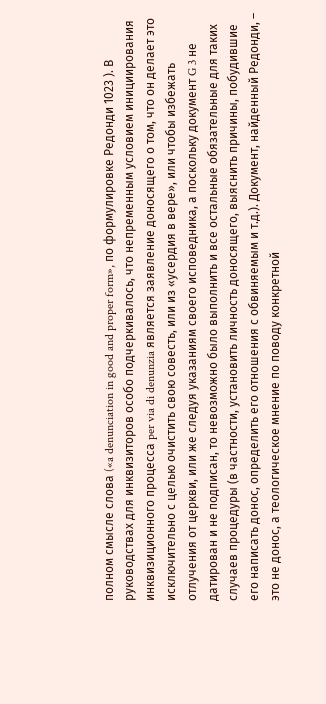полном смысле слова («a denunciation in good and proper form», по формулировке Редонди 1023 ). В руководствах для инквизиторов особо подчеркивалось, что непременным условием инициирования инквизиционного процесса per via di denunzia является заявление доносящего о том, что он делает это исключительно с целью очистить свою совесть, или из «усердия в вере», или чтобы избежать отлучения от церкви, или же следуя указаниям своего исповедника, а поскольку документ G 3 не датирован и не подписан, то невозможно было выполнить и все остальные обязательные для таких случаев процедуры (в частности, установить личность доносящего, выяснить причины, побудившие его написать донос, определить его отношения с обвиняемым и т.д.). Документ, найденный Редонди, – это не донос, а теологическое мнение по поводу конкретной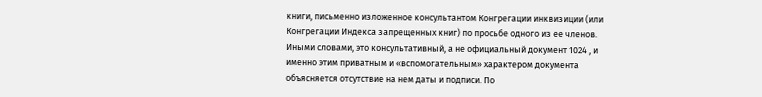книги, письменно изложенное консультантом Конгрегации инквизиции (или Конгрегации Индекса запрещенных книг) по просьбе одного из ее членов. Иными словами, это консультативный, а не официальный документ 1024 , и именно этим приватным и «вспомогательным» характером документа объясняется отсутствие на нем даты и подписи. По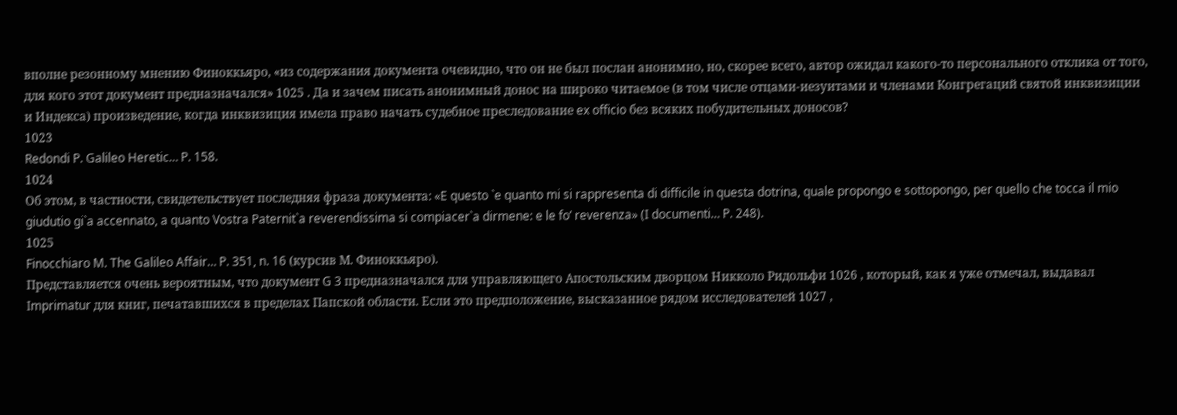вполне резонному мнению Финоккьяро, «из содержания документа очевидно, что он не был послан анонимно, но, скорее всего, автор ожидал какого-то персонального отклика от того, для кого этот документ предназначался» 1025 . Да и зачем писать анонимный донос на широко читаемое (в том числе отцами-иезуитами и членами Конгрегаций святой инквизиции и Индекса) произведение, когда инквизиция имела право начать судебное преследование ex officio без всяких побудительных доносов?
1023
Redondi P. Galileo Heretic… P. 158.
1024
Об этом, в частности, свидетельствует последняя фраза документа: «E questo `e quanto mi si rappresenta di difficile in questa dotrina, quale propongo e sottopongo, per quello che tocca il mio giudutio gi`a accennato, a quanto Vostra Paternit`a reverendissima si compiacer`a dirmene: e le fo’ reverenza» (I documenti… P. 248).
1025
Finocchiaro M. The Galileo Affair… P. 351, n. 16 (курсив М. Финоккьяро).
Представляется очень вероятным, что документ G 3 предназначался для управляющего Апостольским дворцом Никколо Ридольфи 1026 , который, как я уже отмечал, выдавал Imprimatur для книг, печатавшихся в пределах Папской области. Если это предположение, высказанное рядом исследователей 1027 ,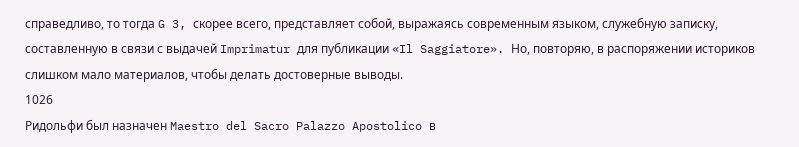справедливо, то тогда G 3, скорее всего, представляет собой, выражаясь современным языком, служебную записку, составленную в связи с выдачей Imprimatur для публикации «Il Saggiatore». Но, повторяю, в распоряжении историков слишком мало материалов, чтобы делать достоверные выводы.
1026
Ридольфи был назначен Maestro del Sacro Palazzo Apostolico в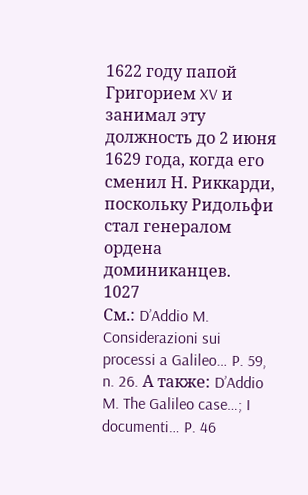1622 году папой Григорием XV и занимал эту должность до 2 июня 1629 года, когда его сменил Н. Риккарди, поскольку Ридольфи стал генералом ордена доминиканцев.
1027
См.: D’Addio M. Considerazioni sui processi a Galileo… P. 59, n. 26. А также: D’Addio M. The Galileo case…; I documenti… P. 46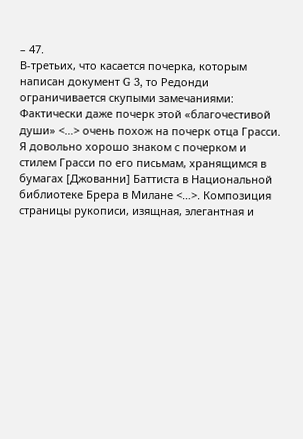– 47.
В-третьих, что касается почерка, которым написан документ G 3, то Редонди ограничивается скупыми замечаниями:
Фактически даже почерк этой «благочестивой души» <…> очень похож на почерк отца Грасси. Я довольно хорошо знаком с почерком и стилем Грасси по его письмам, хранящимся в бумагах [Джованни] Баттиста в Национальной библиотеке Брера в Милане <…>. Композиция страницы рукописи, изящная, элегантная и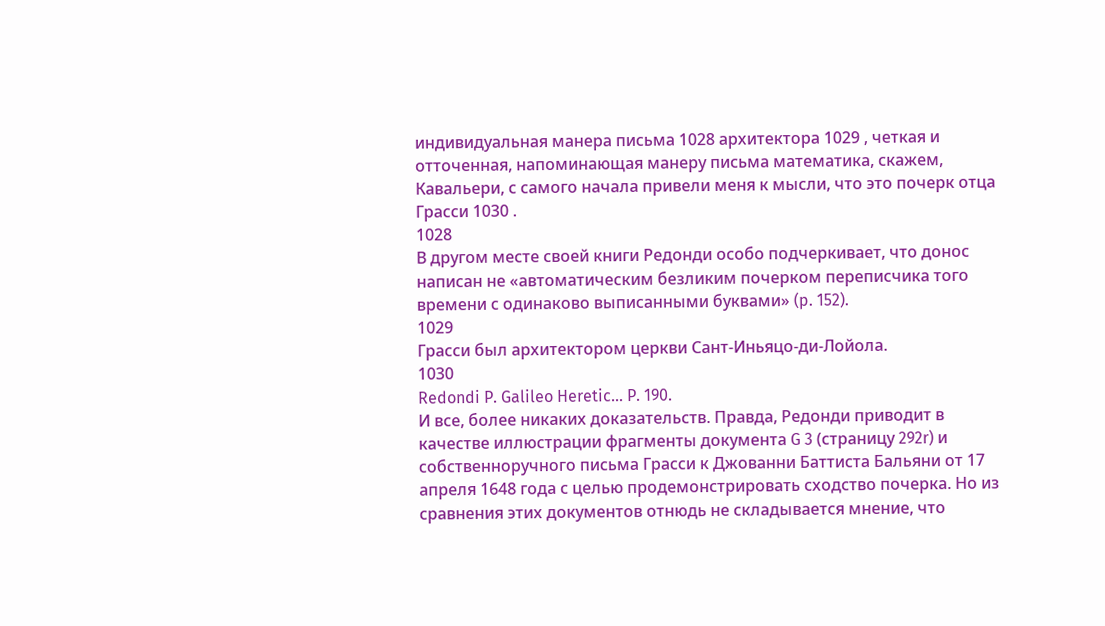индивидуальная манера письма 1028 архитектора 1029 , четкая и отточенная, напоминающая манеру письма математика, скажем, Кавальери, с самого начала привели меня к мысли, что это почерк отца Грасси 1030 .
1028
В другом месте своей книги Редонди особо подчеркивает, что донос написан не «автоматическим безликим почерком переписчика того времени с одинаково выписанными буквами» (p. 152).
1029
Грасси был архитектором церкви Сант-Иньяцо-ди-Лойола.
1030
Redondi P. Galileo Heretic… P. 190.
И все, более никаких доказательств. Правда, Редонди приводит в качестве иллюстрации фрагменты документа G 3 (страницу 292r) и собственноручного письма Грасси к Джованни Баттиста Бальяни от 17 апреля 1648 года с целью продемонстрировать сходство почерка. Но из сравнения этих документов отнюдь не складывается мнение, что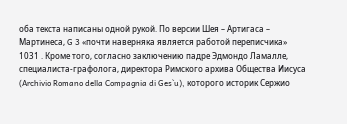оба текста написаны одной рукой. По версии Шея – Артигаса – Мартинеса, G 3 «почти наверняка является работой переписчика» 1031 . Кроме того, согласно заключению падре Эдмондо Ламалле, специалиста-графолога, директора Римского архива Общества Иисуса (Archivio Romano della Compagnia di Ges`u), которого историк Сержио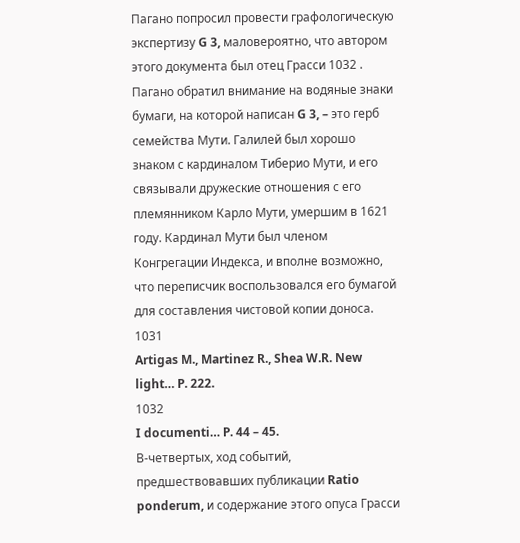Пагано попросил провести графологическую экспертизу G 3, маловероятно, что автором этого документа был отец Грасси 1032 . Пагано обратил внимание на водяные знаки бумаги, на которой написан G 3, – это герб семейства Мути. Галилей был хорошо знаком с кардиналом Тиберио Мути, и его связывали дружеские отношения с его племянником Карло Мути, умершим в 1621 году. Кардинал Мути был членом Конгрегации Индекса, и вполне возможно, что переписчик воспользовался его бумагой для составления чистовой копии доноса.
1031
Artigas M., Martinez R., Shea W.R. New light… P. 222.
1032
I documenti… P. 44 – 45.
В-четвертых, ход событий, предшествовавших публикации Ratio ponderum, и содержание этого опуса Грасси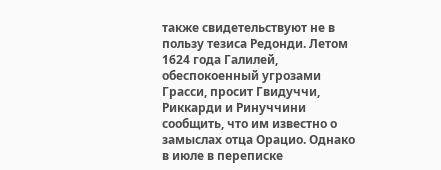также свидетельствуют не в пользу тезиса Редонди. Летом 1624 года Галилей, обеспокоенный угрозами Грасси, просит Гвидуччи, Риккарди и Ринуччини сообщить, что им известно о замыслах отца Орацио. Однако в июле в переписке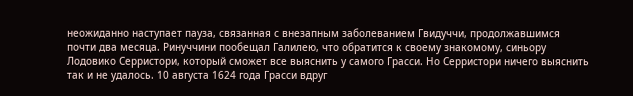неожиданно наступает пауза, связанная с внезапным заболеванием Гвидуччи, продолжавшимся почти два месяца. Ринуччини пообещал Галилею, что обратится к своему знакомому, синьору Лодовико Серристори, который сможет все выяснить у самого Грасси. Но Серристори ничего выяснить так и не удалось. 10 августа 1624 года Грасси вдруг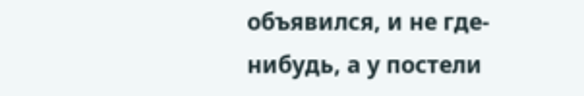объявился, и не где-нибудь, а у постели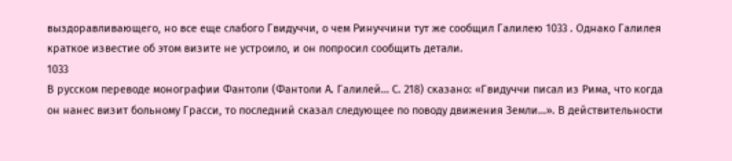выздоравливающего, но все еще слабого Гвидуччи, о чем Ринуччини тут же сообщил Галилею 1033 . Однако Галилея краткое известие об этом визите не устроило, и он попросил сообщить детали.
1033
В русском переводе монографии Фантоли (Фантоли А. Галилей… С. 218) сказано: «Гвидуччи писал из Рима, что когда он нанес визит больному Грасси, то последний сказал следующее по поводу движения Земли…». В действительности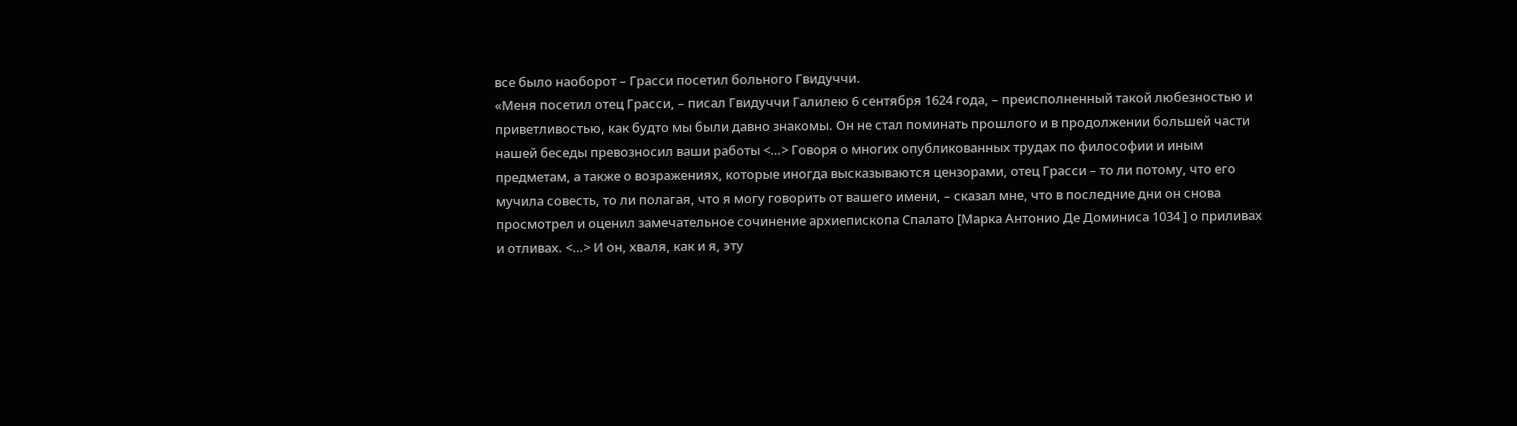все было наоборот – Грасси посетил больного Гвидуччи.
«Меня посетил отец Грасси, – писал Гвидуччи Галилею 6 сентября 1624 года, – преисполненный такой любезностью и приветливостью, как будто мы были давно знакомы. Он не стал поминать прошлого и в продолжении большей части нашей беседы превозносил ваши работы <…> Говоря о многих опубликованных трудах по философии и иным предметам, а также о возражениях, которые иногда высказываются цензорами, отец Грасси – то ли потому, что его мучила совесть, то ли полагая, что я могу говорить от вашего имени, – сказал мне, что в последние дни он снова просмотрел и оценил замечательное сочинение архиепископа Спалато [Марка Антонио Де Доминиса 1034 ] о приливах и отливах. <…> И он, хваля, как и я, эту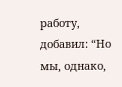работу, добавил: “Но мы, однако,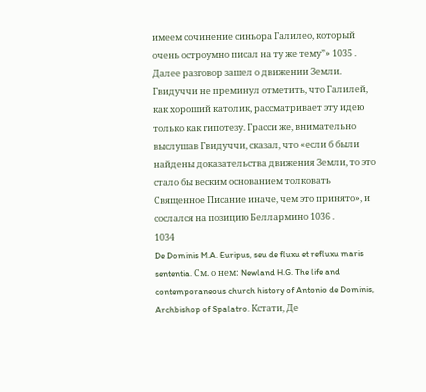имеем сочинение синьора Галилео, который очень остроумно писал на ту же тему”» 1035 . Далее разговор зашел о движении Земли. Гвидуччи не преминул отметить, что Галилей, как хороший католик, рассматривает эту идею только как гипотезу. Грасси же, внимательно выслушав Гвидуччи, сказал, что «если б были найдены доказательства движения Земли, то это стало бы веским основанием толковать Священное Писание иначе, чем это принято», и сослался на позицию Беллармино 1036 .
1034
De Dominis M.A. Euripus, seu de fluxu et refluxu maris sententia. См. о нем: Newland H.G. The life and contemporaneous church history of Antonio de Dominis, Archbishop of Spalatro. Кстати, Де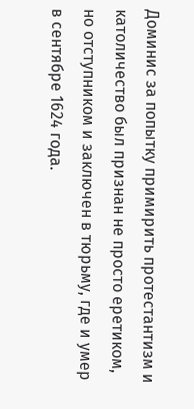Доминис за попытку примирить протестантизм и католичество был признан не просто еретиком, но отступником и заключен в тюрьму, где и умер в сентябре 1624 года.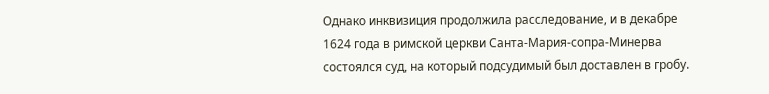Однако инквизиция продолжила расследование, и в декабре 1624 года в римской церкви Санта-Мария-сопра-Минерва состоялся суд, на который подсудимый был доставлен в гробу.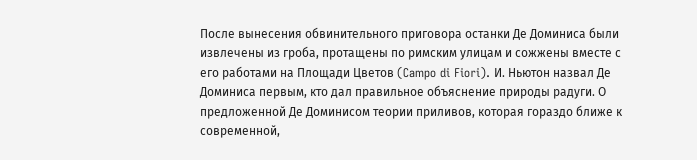После вынесения обвинительного приговора останки Де Доминиса были извлечены из гроба, протащены по римским улицам и сожжены вместе с его работами на Площади Цветов (Campo di Fiori). И. Ньютон назвал Де Доминиса первым, кто дал правильное объяснение природы радуги. О предложенной Де Доминисом теории приливов, которая гораздо ближе к современной,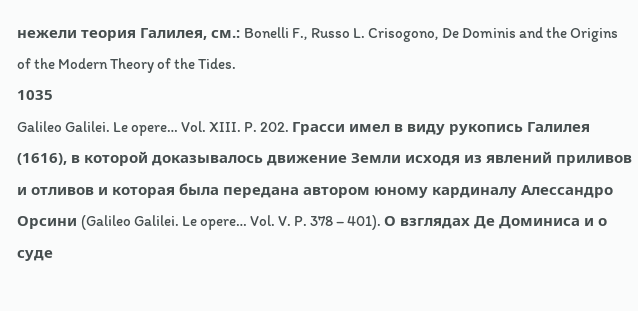нежели теория Галилея, см.: Bonelli F., Russo L. Crisogono, De Dominis and the Origins of the Modern Theory of the Tides.
1035
Galileo Galilei. Le opere… Vol. XIII. P. 202. Грасси имел в виду рукопись Галилея (1616), в которой доказывалось движение Земли исходя из явлений приливов и отливов и которая была передана автором юному кардиналу Алессандро Орсини (Galileo Galilei. Le opere… Vol. V. P. 378 – 401). О взглядах Де Доминиса и о суде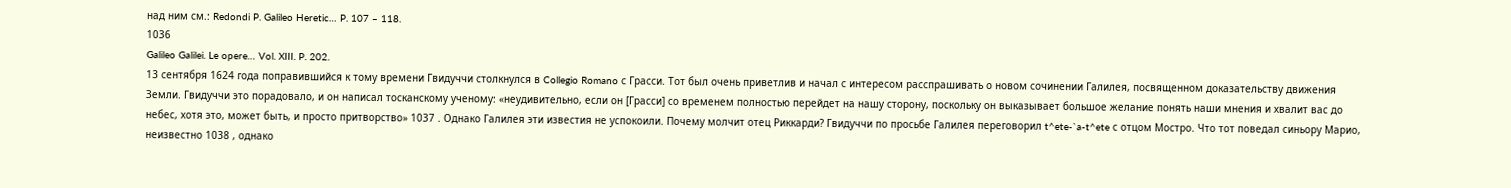над ним см.: Redondi P. Galileo Heretic… P. 107 – 118.
1036
Galileo Galilei. Le opere… Vol. XIII. P. 202.
13 сентября 1624 года поправившийся к тому времени Гвидуччи столкнулся в Collegio Romano с Грасси. Тот был очень приветлив и начал с интересом расспрашивать о новом сочинении Галилея, посвященном доказательству движения Земли. Гвидуччи это порадовало, и он написал тосканскому ученому: «неудивительно, если он [Грасси] со временем полностью перейдет на нашу сторону, поскольку он выказывает большое желание понять наши мнения и хвалит вас до небес, хотя это, может быть, и просто притворство» 1037 . Однако Галилея эти известия не успокоили. Почему молчит отец Риккарди? Гвидуччи по просьбе Галилея переговорил t^ete-`a-t^ete с отцом Мостро. Что тот поведал синьору Марио, неизвестно 1038 , однако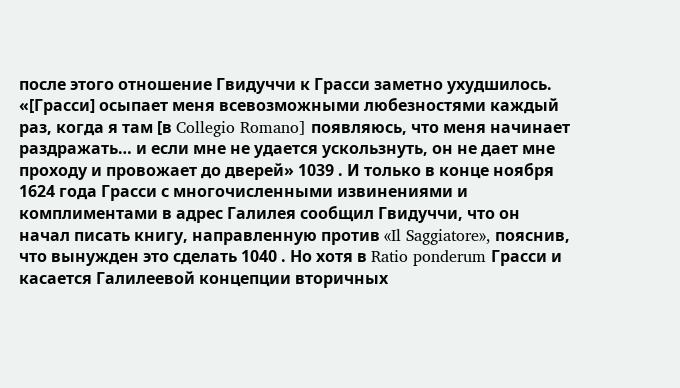после этого отношение Гвидуччи к Грасси заметно ухудшилось. «[Грасси] осыпает меня всевозможными любезностями каждый раз, когда я там [в Collegio Romano] появляюсь, что меня начинает раздражать… и если мне не удается ускользнуть, он не дает мне проходу и провожает до дверей» 1039 . И только в конце ноября 1624 года Грасси с многочисленными извинениями и комплиментами в адрес Галилея сообщил Гвидуччи, что он начал писать книгу, направленную против «Il Saggiatore», пояснив, что вынужден это сделать 1040 . Но хотя в Ratio ponderum Грасси и касается Галилеевой концепции вторичных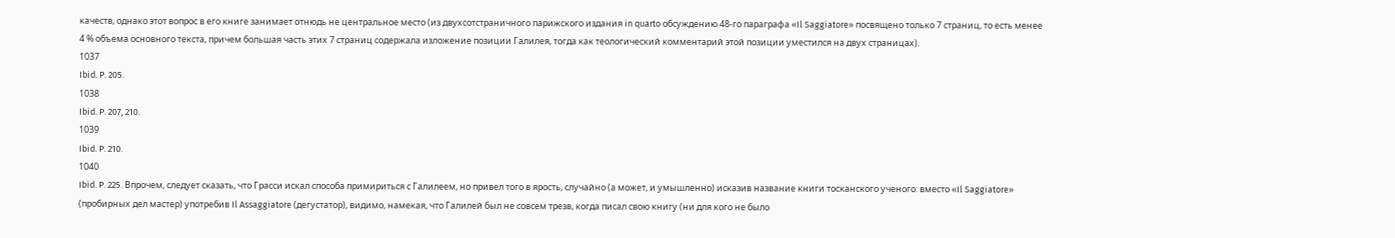качеств, однако этот вопрос в его книге занимает отнюдь не центральное место (из двухсотстраничного парижского издания in quarto обсуждению 48-го параграфа «Il Saggiatore» посвящено только 7 страниц, то есть менее 4 % объема основного текста, причем большая часть этих 7 страниц содержала изложение позиции Галилея, тогда как теологический комментарий этой позиции уместился на двух страницах).
1037
Ibid. P. 205.
1038
Ibid. P. 207, 210.
1039
Ibid. P. 210.
1040
Ibid. P. 225. Впрочем, следует сказать, что Грасси искал способа примириться с Галилеем, но привел того в ярость, случайно (а может, и умышленно) исказив название книги тосканского ученого: вместо «Il Saggiatore» (пробирных дел мастер) употребив Il Assaggiatore (дегустатор), видимо, намекая, что Галилей был не совсем трезв, когда писал свою книгу (ни для кого не было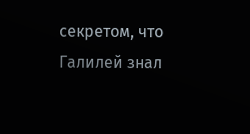секретом, что Галилей знал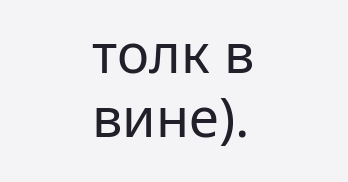толк в вине).